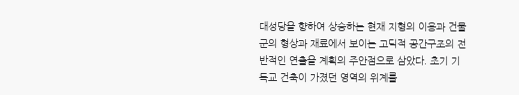대성당을 향하여 상승하는 현재 지형의 이용과 건물군의 형상과 재료에서 보이는 고딕적 공간구조의 전반적인 연출을 계획의 주안점으로 삼았다. 초기 기독교 건축이 가졌던 영역의 위계를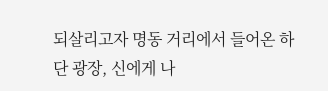되살리고자 명동 거리에서 들어온 하단 광장, 신에게 나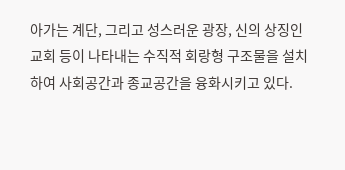아가는 계단, 그리고 성스러운 광장, 신의 상징인 교회 등이 나타내는 수직적 회랑형 구조물을 설치하여 사회공간과 종교공간을 융화시키고 있다.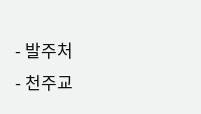- 발주처
- 천주교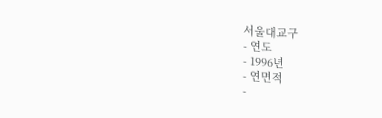서울대교구
- 연도
- 1996년
- 연면적
-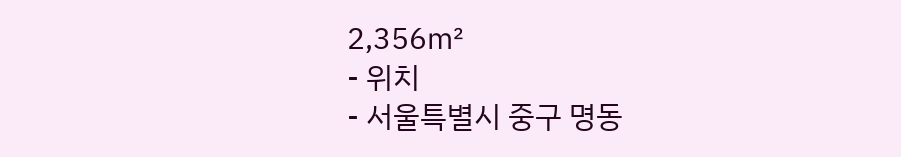2,356㎡
- 위치
- 서울특별시 중구 명동